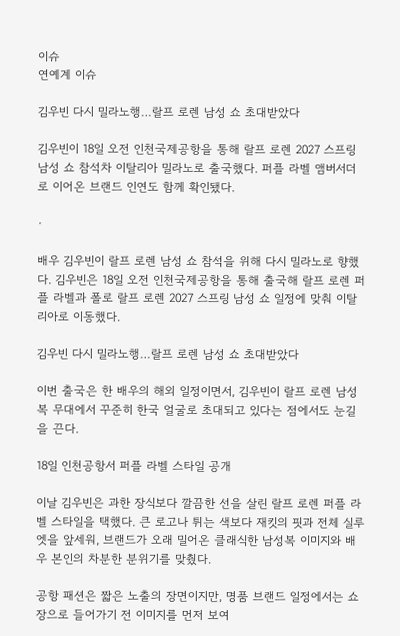이슈
연예계 이슈

김우빈 다시 밀라노행…랄프 로렌 남성 쇼 초대받았다

김우빈이 18일 오전 인천국제공항을 통해 랄프 로렌 2027 스프링 남성 쇼 참석차 이탈리아 밀라노로 출국했다. 퍼플 라벨 앰버서더로 이어온 브랜드 인연도 함께 확인됐다.

·

배우 김우빈이 랄프 로렌 남성 쇼 참석을 위해 다시 밀라노로 향했다. 김우빈은 18일 오전 인천국제공항을 통해 출국해 랄프 로렌 퍼플 라벨과 폴로 랄프 로렌 2027 스프링 남성 쇼 일정에 맞춰 이탈리아로 이동했다.

김우빈 다시 밀라노행…랄프 로렌 남성 쇼 초대받았다

이번 출국은 한 배우의 해외 일정이면서, 김우빈이 랄프 로렌 남성복 무대에서 꾸준히 한국 얼굴로 초대되고 있다는 점에서도 눈길을 끈다.

18일 인천공항서 퍼플 라벨 스타일 공개

이날 김우빈은 과한 장식보다 깔끔한 선을 살린 랄프 로렌 퍼플 라벨 스타일을 택했다. 큰 로고나 튀는 색보다 재킷의 핏과 전체 실루엣을 앞세워, 브랜드가 오래 밀어온 클래식한 남성복 이미지와 배우 본인의 차분한 분위기를 맞췄다.

공항 패션은 짧은 노출의 장면이지만, 명품 브랜드 일정에서는 쇼장으로 들어가기 전 이미지를 먼저 보여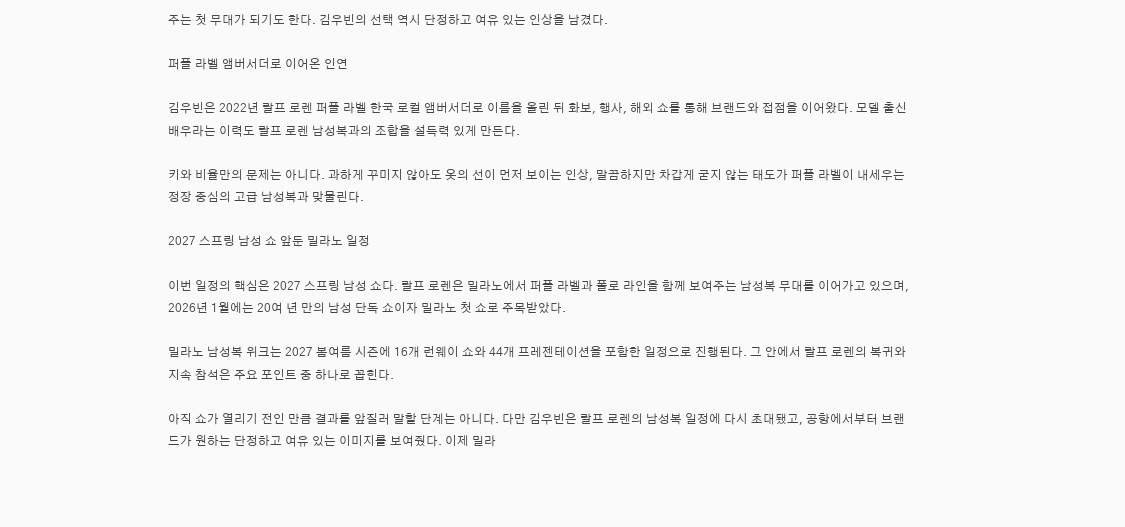주는 첫 무대가 되기도 한다. 김우빈의 선택 역시 단정하고 여유 있는 인상을 남겼다.

퍼플 라벨 앰버서더로 이어온 인연

김우빈은 2022년 랄프 로렌 퍼플 라벨 한국 로컬 앰버서더로 이름을 올린 뒤 화보, 행사, 해외 쇼를 통해 브랜드와 접점을 이어왔다. 모델 출신 배우라는 이력도 랄프 로렌 남성복과의 조합을 설득력 있게 만든다.

키와 비율만의 문제는 아니다. 과하게 꾸미지 않아도 옷의 선이 먼저 보이는 인상, 말끔하지만 차갑게 굳지 않는 태도가 퍼플 라벨이 내세우는 정장 중심의 고급 남성복과 맞물린다.

2027 스프링 남성 쇼 앞둔 밀라노 일정

이번 일정의 핵심은 2027 스프링 남성 쇼다. 랄프 로렌은 밀라노에서 퍼플 라벨과 폴로 라인을 함께 보여주는 남성복 무대를 이어가고 있으며, 2026년 1월에는 20여 년 만의 남성 단독 쇼이자 밀라노 첫 쇼로 주목받았다.

밀라노 남성복 위크는 2027 봄여름 시즌에 16개 런웨이 쇼와 44개 프레젠테이션을 포함한 일정으로 진행된다. 그 안에서 랄프 로렌의 복귀와 지속 참석은 주요 포인트 중 하나로 꼽힌다.

아직 쇼가 열리기 전인 만큼 결과를 앞질러 말할 단계는 아니다. 다만 김우빈은 랄프 로렌의 남성복 일정에 다시 초대됐고, 공항에서부터 브랜드가 원하는 단정하고 여유 있는 이미지를 보여줬다. 이제 밀라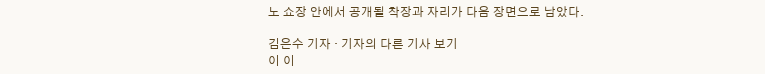노 쇼장 안에서 공개될 착장과 자리가 다음 장면으로 남았다.

김은수 기자 · 기자의 다른 기사 보기
이 이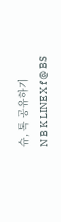슈, 톡 공유하기
N B K LINE X f @ BS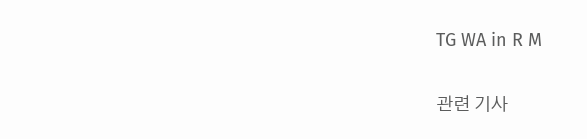TG WA in R M

관련 기사